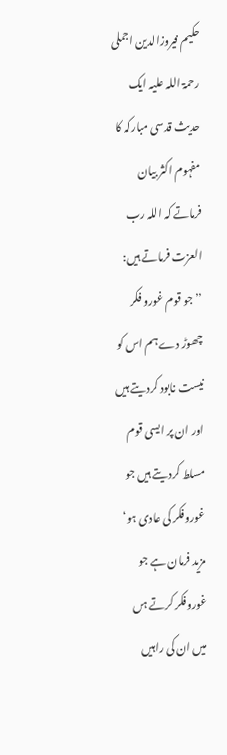حکیم فیروزالدین اجملی رحمۃ اللہ علیہ ایک حدیث قدسی مبارکہ کا مفہوم اکثر بیان فرماتے کہ اللہ رب العزت فرماتے ہیں: ’’جو قوم غورو فکر چھوڑ دے ہم اس کو نیست نابود کردیتے ہیں اور ان پر ایسی قوم مسلط کردیتے ہیں جو غوروفکر کی عادی ہو‘ مزید فرمان ہے جو غوروفکر کرتے ہں میں ان کی راہیں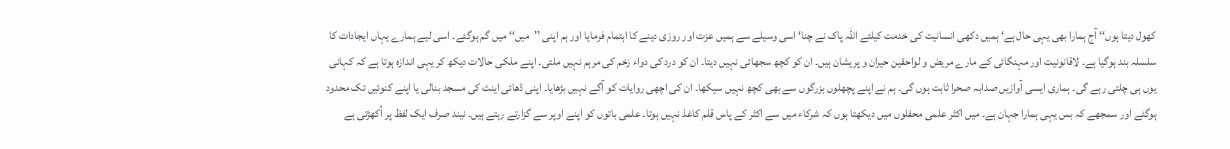کھول دیتا ہوں‘‘ آج ہمارا بھی یہی حال ہے‘ ہمیں دکھی انسانیت کی خدمت کیلئے اللہ پاک نے چنا‘ اسی وسیلے سے ہمیں عزت اور روزی دینے کا اہتمام فرمایا اور ہم اپنی ’’میں‘‘ میں گم ہوگئے۔ اسی لیے ہمارے یہاں ایجادات کا سلسلہ بند ہوگیا ہے۔ لاقانونیت اور مہنگائی کے مارے مریض و لواحقین حیران و پریشان ہیں۔ ان کو کچھ سجھائی نہیں دیتا۔ ان کو درد کی دواء زخم کی مرہم نہیں ملتی۔ اپنے ملکی حالات دیکھ کر یہی اندازہ ہوتا ہے کہ کہانی یوں ہی چلتی رہے گی۔ ہماری ایسی آوازیں صدابہ صحرا ثابت ہوں گی۔ ہم نے اپنے پچھلوں بزرگوں سے بھی کچھ نہیں سیکھا۔ ان کی اچھی روایات کو آگے نہیں بڑھایا۔ اپنی ڈھائی اینٹ کی مسجد بنالی یا اپنے کنوئیں تک محدود ہوگئے اور سمجھے کہ بس یہی ہمارا جہان ہے۔ میں اکثر علمی محفلوں میں دیکھتا ہوں کہ شرکاء میں سے اکثر کے پاس قلم کاغذ نہیں ہوتا۔ علمی باتوں کو اپنے اوپر سے گزارتے رہتے ہیں۔ نیند صرف ایک لفظ پر اُکھڑتی ہے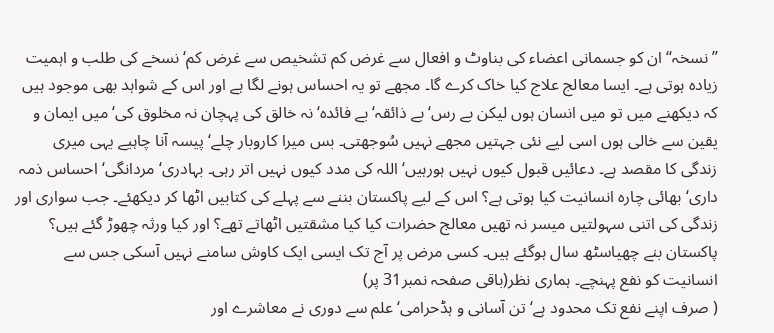’’نسخہ‘‘ ان کو جسمانی اعضاء کی بناوٹ و افعال سے غرض کم تشخیص سے غرض کم‘ نسخے کی طلب و اہمیت زیادہ ہوتی ہے۔ ایسا معالج علاج کیا خاک کرے گا۔ مجھے تو یہ احساس ہونے لگا ہے اور اس کے شواہد بھی موجود ہیں کہ دیکھنے میں تو میں انسان ہوں لیکن بے رس‘ بے ذائقہ‘ بے فائدہ‘ نہ خالق کی پہچان نہ مخلوق کی‘ میں ایمان و یقین سے خالی ہوں اسی لیے نئی جہتیں مجھے نہیں سُوجھتی۔ بس میرا کاروبار چلے‘ پیسہ آنا چاہیے یہی میری زندگی کا مقصد ہے۔ دعائیں قبول کیوں نہیں ہورہیں‘ اللہ کی مدد کیوں نہیں اتر رہی۔ بہادری‘ مردانگی‘ احساس ذمہ داری‘ بھائی چارہ انسانیت کیا ہوتی ہے؟ اس کے لیے پاکستان بننے سے پہلے کی کتابیں اٹھا کر دیکھئے۔ جب سواری اور زندگی کی اتنی سہولتیں میسر نہ تھیں معالج حضرات کیا کیا مشقتیں اٹھاتے تھے؟ اور کیا ورثہ چھوڑ گئے ہیں؟ پاکستان بنے چھیاسٹھ سال ہوگئے ہیں۔ کسی مرض پر آج تک ایسی ایک کاوش سامنے نہیں آسکی جس سے انسانیت کو نفع پہنچے۔ ہماری نظر(باقی صفحہ نمبر31 پر)
( صرف اپنے نفع تک محدود ہے‘ تن آسانی و ہڈحرامی‘ علم سے دوری نے معاشرے اور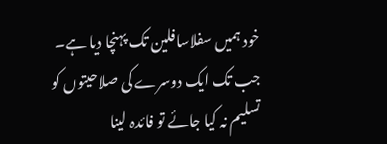خود ہمیں سفلاسافلین تک پہنچا دیا ہے۔ جب تک ایک دوسرے کی صلاحیتوں کو تسلیم نہ کیا جائے تو فائدہ لینا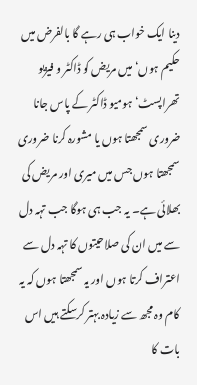دینا ایک خواب ہی رہے گا بالفرض میں حکیم ہوں‘ میں مریض کو ڈاکٹر و فیزیو تھراپسٹ‘ ہومیو ڈاکٹر کے پاس جانا ضروری سمجھتا ہوں یا مشورہ کرنا ضروری سمجھتا ہوں جس میں میری اور مریض کی بھلائی ہے۔ یہ جب ہی ہوگا جب تہہ دل سے میں ان کی صلاحیتوں کا تہہ دل سے اعتراف کرتا ہوں اور یہ سمجھتا ہوں کہ یہ کام وہ مجھ سے زیادہ بہتر کرسکتے ہیں اس بات کا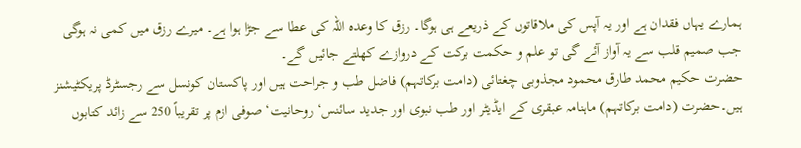ہمارے یہاں فقدان ہے اور یہ آپس کی ملاقاتوں کے ذریعے ہی ہوگا۔ رزق کا وعدہ اللہ کی عطا سے جڑا ہوا ہے۔ میرے رزق میں کمی نہ ہوگی جب صمیم قلب سے یہ آواز آئے گی تو علم و حکمت برکت کے دروازے کھلتے جائیں گے۔
حضرت حکیم محمد طارق محمود مجذوبی چغتائی (دامت برکاتہم) فاضل طب و جراحت ہیں اور پاکستان کونسل سے رجسٹرڈ پریکٹیشنز ہیں۔حضرت (دامت برکاتہم) ماہنامہ عبقری کے ایڈیٹر اور طب نبوی اور جدید سائنس‘ روحانیت‘ صوفی ازم پر تقریباً 250 سے زائد کتابوں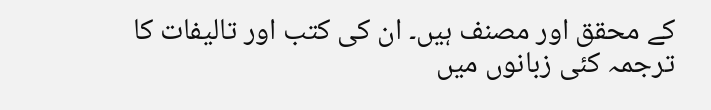کے محقق اور مصنف ہیں۔ ان کی کتب اور تالیفات کا ترجمہ کئی زبانوں میں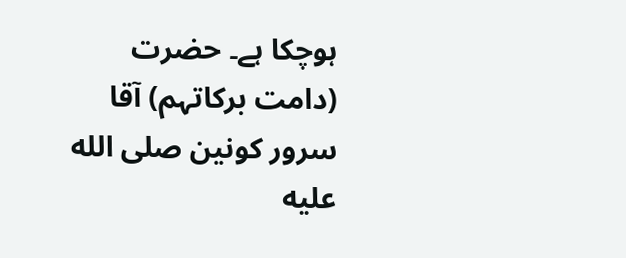ہوچکا ہے۔ حضرت (دامت برکاتہم) آقا سرور کونین صلى الله عليه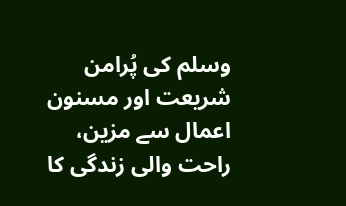وسلم کی پُرامن شریعت اور مسنون اعمال سے مزین، راحت والی زندگی کا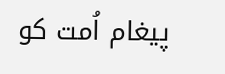پیغام اُمت کو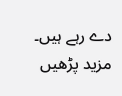دے رہے ہیں۔ مزید پڑھیں